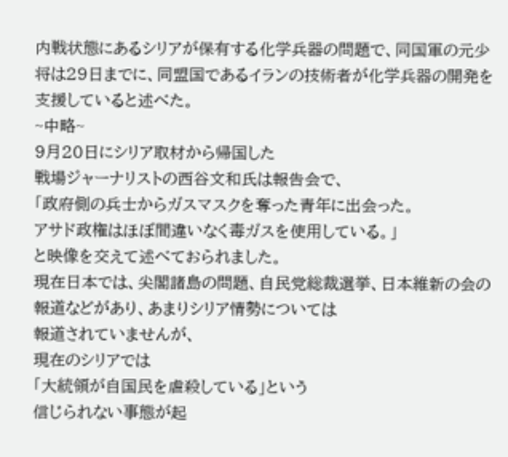内戦状態にあるシリアが保有する化学兵器の問題で、同国軍の元少将は29日までに、同盟国であるイランの技術者が化学兵器の開発を支援していると述べた。
~中略~
9月20日にシリア取材から帰国した
戦場ジャーナリストの西谷文和氏は報告会で、
「政府側の兵士からガスマスクを奪った青年に出会った。
アサド政権はほぼ間違いなく毒ガスを使用している。」
と映像を交えて述べておられました。
現在日本では、尖閣諸島の問題、自民党総裁選挙、日本維新の会の報道などがあり、あまりシリア情勢については
報道されていませんが、
現在のシリアでは
「大統領が自国民を虐殺している」という
信じられない事態が起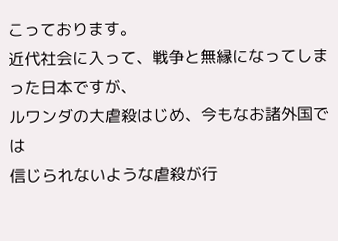こっております。
近代社会に入って、戦争と無縁になってしまった日本ですが、
ルワンダの大虐殺はじめ、今もなお諸外国では
信じられないような虐殺が行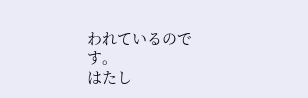われているのです。
はたし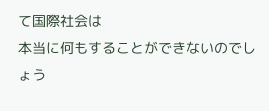て国際社会は
本当に何もすることができないのでしょう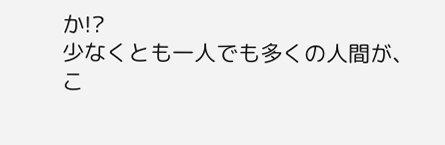か!?
少なくとも一人でも多くの人間が、
こ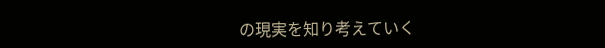の現実を知り考えていく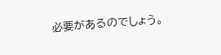必要があるのでしょう。